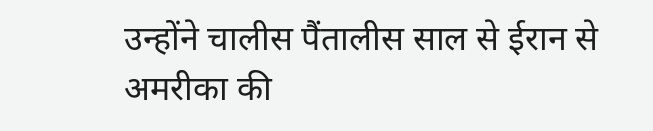उन्होंने चालीस पैंतालीस साल से ईरान से अमरीका की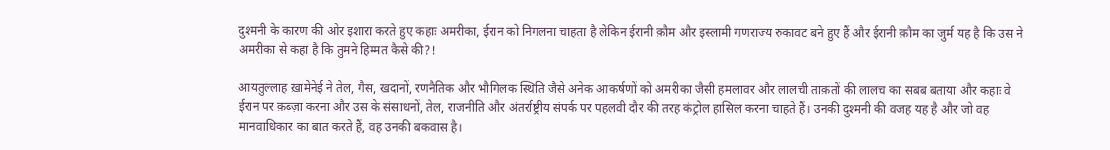दुश्मनी के कारण की ओर इशारा करते हुए कहाः अमरीका, ईरान को निगलना चाहता है लेकिन ईरानी क़ौम और इस्लामी गणराज्य रुकावट बने हुए हैं और ईरानी क़ौम का जुर्म यह है कि उस ने अमरीका से कहा है कि तुमने हिम्मत कैसे की?!

आयतुल्लाह ख़ामेनेई ने तेल, गैस, खदानों, रणनैतिक और भौगिलक स्थिति जैसे अनेक आकर्षणों को अमरीका जैसी हमलावर और लालची ताक़तों की लालच का सबब बताया और कहाः वे ईरान पर क़ब्ज़ा करना और उस के संसाधनों, तेल, राजनीति और अंतर्राष्ट्रीय संपर्क पर पहलवी दौर की तरह कंट्रोल हासिल करना चाहते हैं। उनकी दुश्मनी की वजह यह है और जो वह मानवाधिकार का बात करते हैं, वह उनकी बकवास है।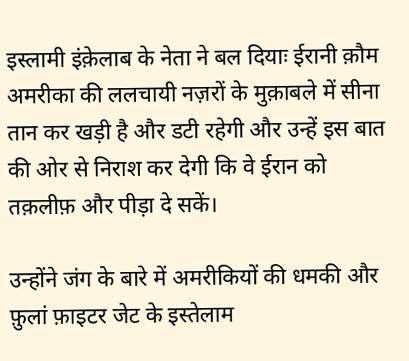इस्लामी इंक़ेलाब के नेता ने बल दियाः ईरानी क़ौम अमरीका की ललचायी नज़रों के मुक़ाबले में सीना तान कर खड़ी है और डटी रहेगी और उन्हें इस बात की ओर से निराश कर देगी कि वे ईरान को तक़लीफ़ और पीड़ा दे सकें।

उन्होंने जंग के बारे में अमरीकियों की धमकी और फ़ुलां फ़ाइटर जेट के इस्तेलाम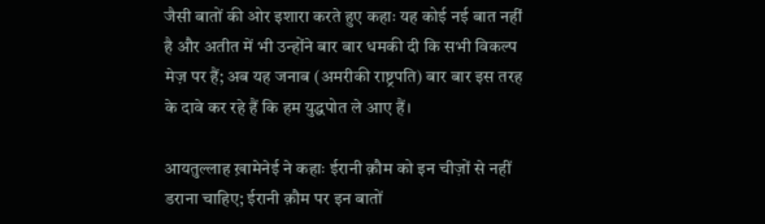जैसी बातों की ओर इशारा करते हुए कहाः यह कोई नई बात नहीं है और अतीत में भी उन्होंने बार बार धमकी दी कि सभी विकल्प मेज़ पर हैं; अब यह जनाब (अमरीकी राष्ट्रपति) बार बार इस तरह के दावे कर रहे हैं कि हम युद्धपोत ले आए हैं।

आयतुल्लाह ख़ामेनेई ने कहाः ईरानी क़ौम को इन चीज़ों से नहीं डराना चाहिए; ईरानी क़ौम पर इन बातों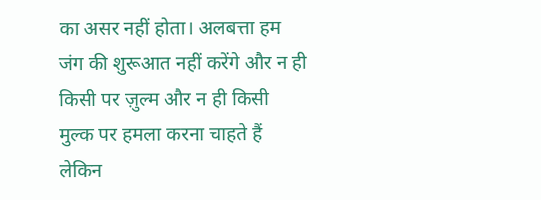का असर नहीं होता। अलबत्ता हम जंग की शुरूआत नहीं करेंगे और न ही किसी पर ज़ुल्म और न ही किसी मुल्क पर हमला करना चाहते हैं लेकिन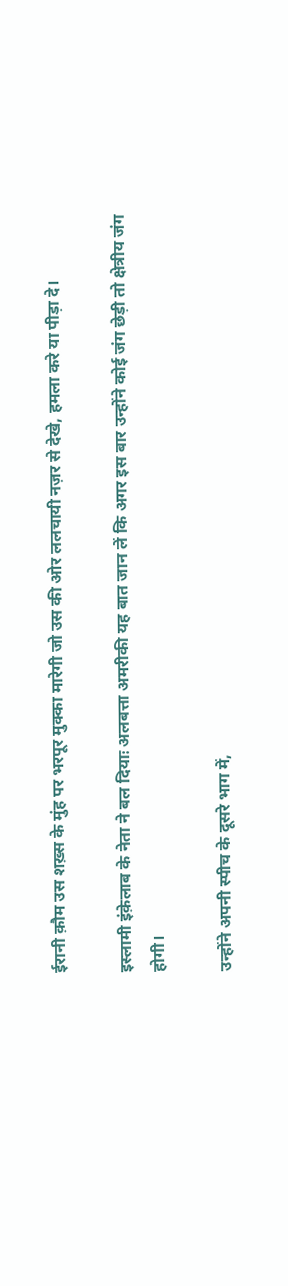ईरानी क़ौम उस शख़्स के मुंह पर भरपूर मुक्का मारेगी जो उस की ओर ललचायी नज़र से देखे, हमला करे या पीड़ा दे।

इस्लामी इंक़ेलाब के नेता ने बल दियाः अलबत्ता अमरीकी यह बात जान लें कि अगर इस बार उन्होंने कोई जंग छेड़ी तो क्षेत्रीय जंग होगी।

उन्होंने अपनी स्पीच के दूसरे भाग में,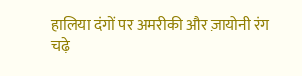हालिया दंगों पर अमरीकी और ज़ायोनी रंग चढ़े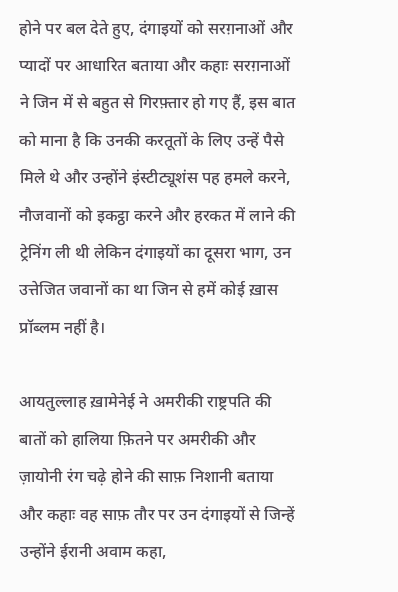होने पर बल देते हुए, दंगाइयों को सरग़नाओं और प्यादों पर आधारित बताया और कहाः सरग़नाओं ने जिन में से बहुत से गिरफ़्तार हो गए हैं, इस बात को माना है कि उनकी करतूतों के लिए उन्हें पैसे मिले थे और उन्होंने इंस्टीट्यूशंस पह हमले करने, नौजवानों को इकट्ठा करने और हरकत में लाने की ट्रेनिंग ली थी लेकिन दंगाइयों का दूसरा भाग, उन उत्तेजित जवानों का था जिन से हमें कोई ख़ास प्रॉब्लम नहीं है।

आयतुल्लाह ख़ामेनेई ने अमरीकी राष्ट्रपति की बातों को हालिया फ़ितने पर अमरीकी और ज़ायोनी रंग चढ़े होने की साफ़ निशानी बताया और कहाः वह साफ़ तौर पर उन दंगाइयों से जिन्हें उन्होंने ईरानी अवाम कहा,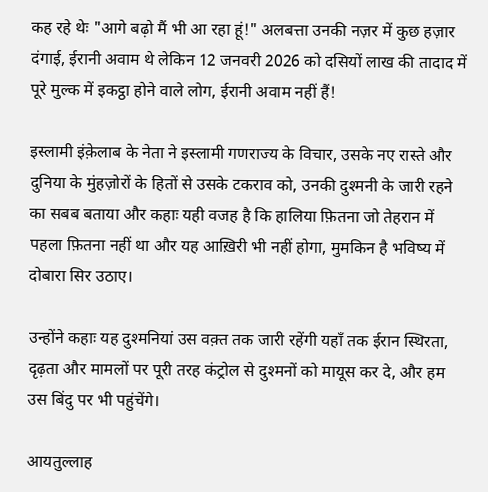कह रहे थेः "आगे बढ़ो मैं भी आ रहा हूं!" अलबत्ता उनकी नज़र में कुछ हज़ार दंगाई, ईरानी अवाम थे लेकिन 12 जनवरी 2026 को दसियों लाख की तादाद में पूरे मुल्क में इकट्ठा होने वाले लोग, ईरानी अवाम नहीं हैं!

इस्लामी इंक़ेलाब के नेता ने इस्लामी गणराज्य के विचार, उसके नए रास्ते और दुनिया के मुंहज़ोरों के हितों से उसके टकराव को, उनकी दुश्मनी के जारी रहने का सबब बताया और कहाः यही वजह है कि हालिया फ़ितना जो तेहरान में पहला फ़ितना नहीं था और यह आख़िरी भी नहीं होगा, मुमकिन है भविष्य में दोबारा सिर उठाए।

उन्होंने कहाः यह दुश्मनियां उस वक़्त तक जारी रहेंगी यहाँ तक ईरान स्थिरता, दृढ़ता और मामलों पर पूरी तरह कंट्रोल से दुश्मनों को मायूस कर दे, और हम उस बिंदु पर भी पहुंचेंगे।

आयतुल्लाह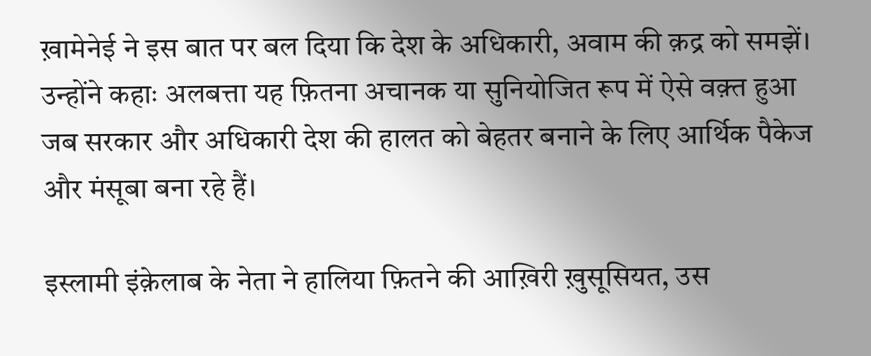ख़ामेनेई ने इस बात पर बल दिया कि देश के अधिकारी, अवाम की क़द्र को समझें। उन्होंने कहाः अलबत्ता यह फ़ितना अचानक या सुनियोजित रूप में ऐसे वक़्त हुआ जब सरकार और अधिकारी देश की हालत को बेहतर बनाने के लिए आर्थिक पैकेज और मंसूबा बना रहे हैं।

इस्लामी इंक़ेलाब के नेता ने हालिया फ़ितने की आख़िरी ख़ुसूसियत, उस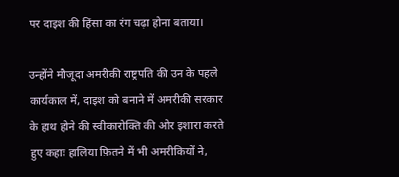पर दाइश की हिंसा का रंग चढ़ा होना बताया।

उन्होंने मौजूदा अमरीकी राष्ट्रपति की उन के पहले कार्यकाल में, दाइश को बनाने में अमरीकी सरकार के हाथ होने की स्वीकारोक्ति की ओर इशारा करते हुए कहाः हालिया फ़ितने में भी अमरीकियों ने,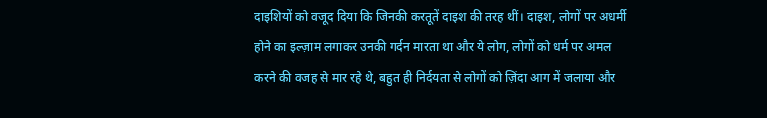दाइशियों को वजूद दिया कि जिनकी करतूतें दाइश की तरह थीं। दाइश, लोगों पर अधर्मी होने का इल्ज़ाम लगाकर उनकी गर्दन मारता था और ये लोग, लोगों को धर्म पर अमल करने की वजह से मार रहे थे, बहुत ही निर्दयता से लोगों को ज़िंदा आग में जलाया और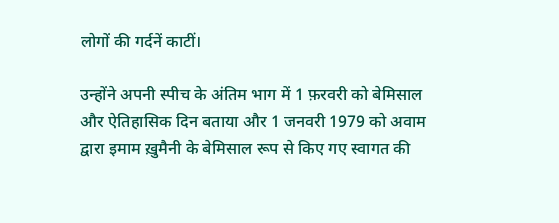लोगों की गर्दनें काटीं।

उन्होंने अपनी स्पीच के अंतिम भाग में 1 फ़रवरी को बेमिसाल और ऐतिहासिक दिन बताया और 1 जनवरी 1979 को अवाम द्वारा इमाम ख़ुमैनी के बेमिसाल रूप से किए गए स्वागत की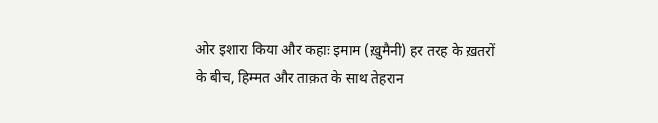ओर इशारा किया और कहाः इमाम (ख़ुमैनी) हर तरह के ख़तरों के बीच, हिम्मत और ताक़त के साथ तेहरान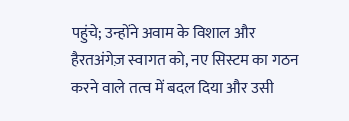पहुंचे; उन्होंने अवाम के विशाल और हैरतअंगेज़ स्वागत को, नए सिस्टम का गठन करने वाले तत्व में बदल दिया और उसी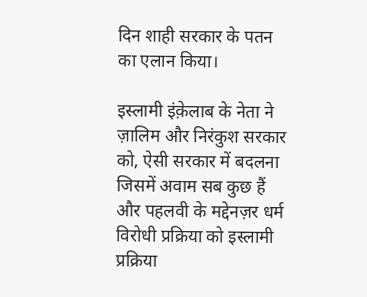दिन शाही सरकार के पतन का एलान किया।

इस्लामी इंक़ेलाब के नेता ने ज़ालिम और निरंकुश सरकार को, ऐसी सरकार में बदलना जिसमें अवाम सब कुछ हैं और पहलवी के मद्देनज़र धर्म विरोधी प्रक्रिया को इस्लामी प्रक्रिया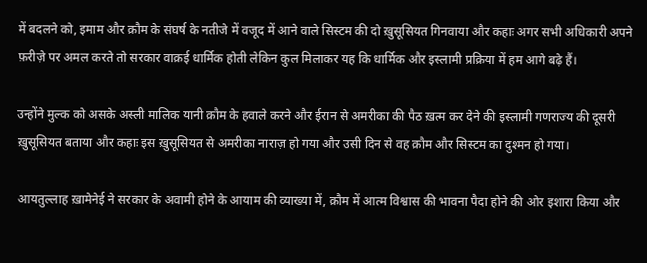में बदलने को, इमाम और क़ौम के संघर्ष के नतीजे में वजूद में आने वाले सिस्टम की दो ख़ुसूसियत गिनवाया और कहाः अगर सभी अधिकारी अपने फ़रीज़े पर अमल करते तो सरकार वाक़ई धार्मिक होती लेकिन कुल मिलाकर यह कि धार्मिक और इस्लामी प्रक्रिया में हम आगे बढ़े हैं।

उन्होंने मुल्क को असके अस्ली मालिक यानी क़ौम के हवाले करने और ईरान से अमरीका की पैठ ख़त्म कर देने की इस्लामी गणराज्य की दूसरी ख़ुसूसियत बताया और कहाः इस ख़ुसूसियत से अमरीका नाराज़ हो गया और उसी दिन से वह क़ौम और सिस्टम का दुश्मन हो गया।

आयतुल्लाह ख़ामेनेई ने सरकार के अवामी होने के आयाम की व्याख्या में, क़ौम में आत्म विश्वास की भावना पैदा होने की ओर इशारा किया और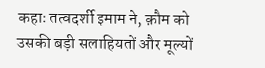कहाः तत्वदर्शी इमाम ने, क़ौम को उसकी बड़ी सलाहियतों और मूल्यों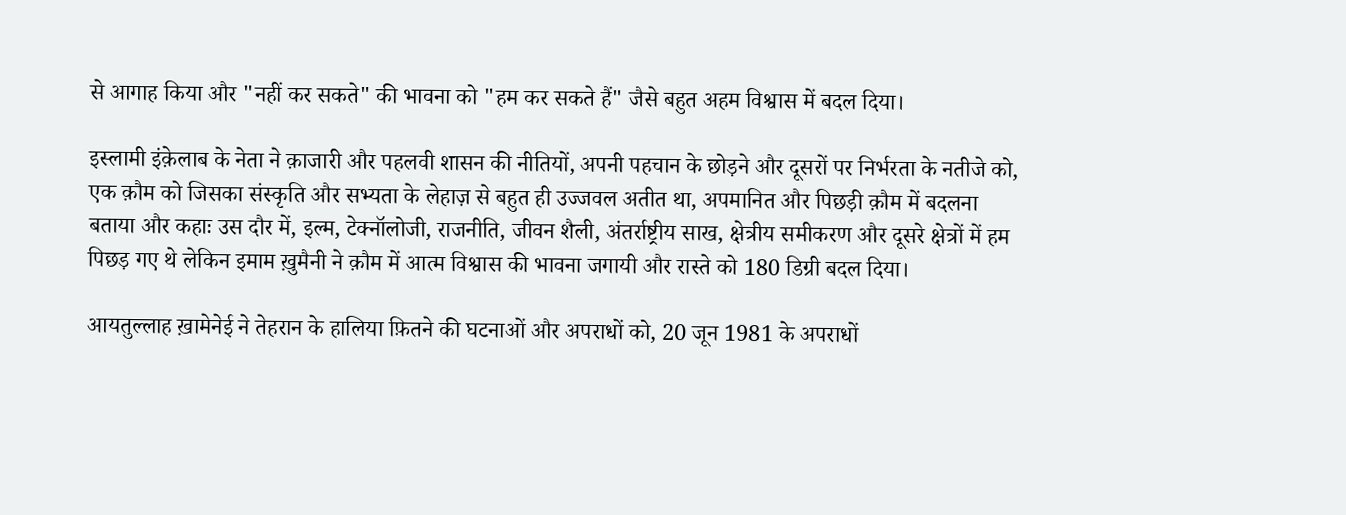से आगाह किया और "नहीं कर सकते" की भावना को "हम कर सकते हैं" जैसे बहुत अहम विश्वास में बदल दिया।

इस्लामी इंक़ेलाब के नेता ने क़ाजारी और पहलवी शासन की नीतियों, अपनी पहचान के छोड़ने और दूसरों पर निर्भरता के नतीजे को, एक क़ौम को जिसका संस्कृति और सभ्यता के लेहाज़ से बहुत ही उज्जवल अतीत था, अपमानित और पिछड़ी क़ौम में बदलना बताया और कहाः उस दौर में, इल्म, टेक्नॉलोजी, राजनीति, जीवन शैली, अंतर्राष्ट्रीय साख, क्षेत्रीय समीकरण और दूसरे क्षेत्रों में हम पिछड़ गए थे लेकिन इमाम ख़ुमैनी ने क़ौम में आत्म विश्वास की भावना जगायी और रास्ते को 180 डिग्री बदल दिया।

आयतुल्लाह ख़ामेनेई ने तेहरान के हालिया फ़ितने की घटनाओं और अपराधों को, 20 जून 1981 के अपराधों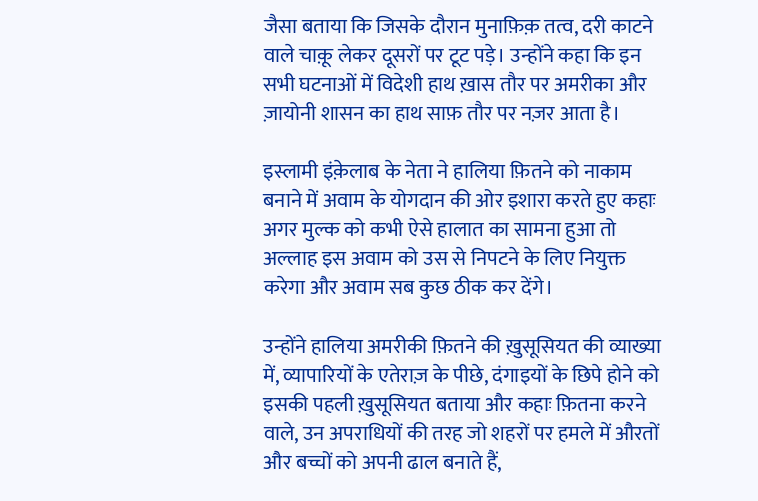जैसा बताया कि जिसके दौरान मुनाफ़िक़ तत्व, दरी काटने वाले चाक़ू लेकर दूसरों पर टूट पड़े। उन्होंने कहा कि इन सभी घटनाओं में विदेशी हाथ ख़ास तौर पर अमरीका और ज़ायोनी शासन का हाथ साफ़ तौर पर नज़र आता है।

इस्लामी इंक़ेलाब के नेता ने हालिया फ़ितने को नाकाम बनाने में अवाम के योगदान की ओर इशारा करते हुए कहाः अगर मुल्क को कभी ऐसे हालात का सामना हुआ तो अल्लाह इस अवाम को उस से निपटने के लिए नियुक्त करेगा और अवाम सब कुछ ठीक कर देंगे।

उन्होंने हालिया अमरीकी फ़ितने की ख़ुसूसियत की व्याख्या में, व्यापारियों के एतेराज़ के पीछे, दंगाइयों के छिपे होने को इसकी पहली ख़ुसूसियत बताया और कहाः फ़ितना करने वाले, उन अपराधियों की तरह जो शहरों पर हमले में औरतों और बच्चों को अपनी ढाल बनाते हैं,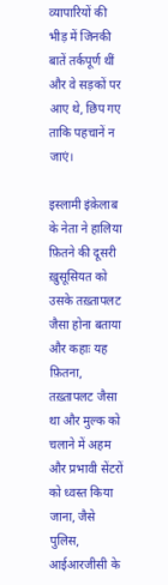व्यापारियों की भीड़ में जिनकी बातें तर्कपूर्ण थीं और वे सड़कों पर आए थे, छिप गए ताकि पहचानें न जाएं।

इस्लामी इंक़ेलाब के नेता ने हालिया फ़ितने की दूसरी ख़ुसूसियत को उसके तख़्तापलट जैसा होना बताया और कहाः यह फ़ितना, तख़्तापलट जैसा था और मुल्क को चलाने में अहम और प्रभावी सेंटरों को ध्वस्त किया जाना, जैसे पुलिस, आईआरजीसी के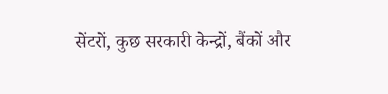सेंटरों, कुछ सरकारी केन्द्रों, बैंकों और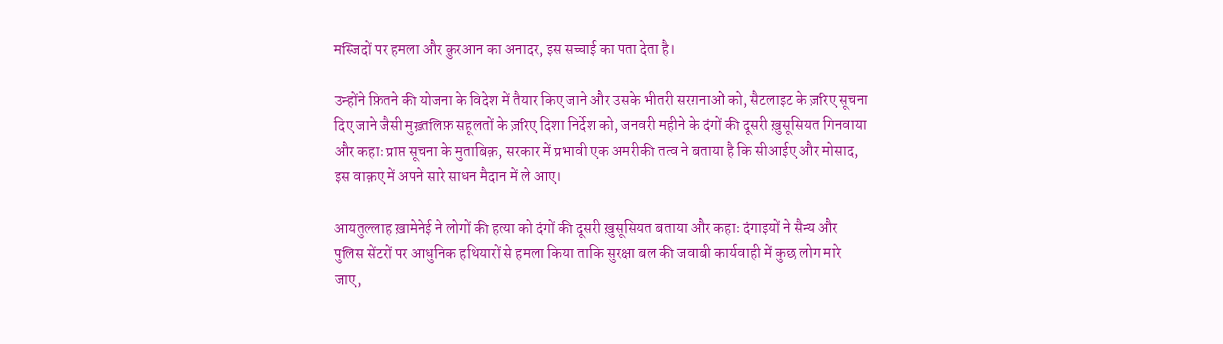मस्जिदों पर हमला और क़ुरआन का अनादर, इस सच्चाई का पता देता है।

उन्होंने फ़ितने की योजना के विदेश में तैयार किए जाने और उसके भीतरी सरग़नाओं को, सैटलाइट के ज़रिए सूचना दिए जाने जैसी मुख़्तलिफ़ सहूलतों के ज़रिए दिशा निर्देश को, जनवरी महीने के दंगों की दूसरी ख़ुसूसियत गिनवाया और कहाः प्राप्त सूचना के मुताबिक़, सरकार में प्रभावी एक अमरीकी तत्व ने बताया है कि सीआईए और मोसाद, इस वाक़ए में अपने सारे साधन मैदान में ले आए।

आयतुल्लाह ख़ामेनेई ने लोगों की हत्या को दंगों की दूसरी ख़ुसूसियत बताया और कहाः दंगाइयों ने सैन्य और पुलिस सेंटरों पर आधुनिक हथियारों से हमला किया ताकि सुरक्षा बल की जवाबी कार्यवाही में कुछ लोग मारे जाए,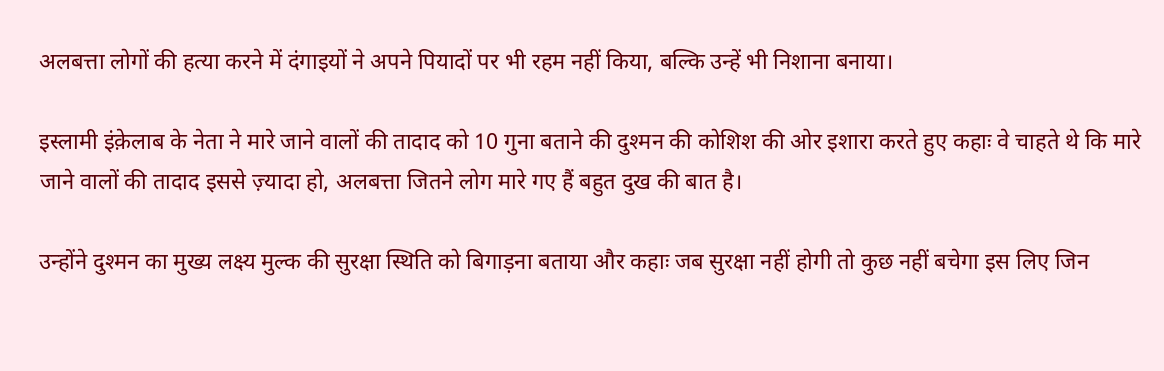अलबत्ता लोगों की हत्या करने में दंगाइयों ने अपने पियादों पर भी रहम नहीं किया, बल्कि उन्हें भी निशाना बनाया।

इस्लामी इंक़ेलाब के नेता ने मारे जाने वालों की तादाद को 10 गुना बताने की दुश्मन की कोशिश की ओर इशारा करते हुए कहाः वे चाहते थे कि मारे जाने वालों की तादाद इससे ज़्यादा हो, अलबत्ता जितने लोग मारे गए हैं बहुत दुख की बात है।

उन्होंने दुश्मन का मुख्य लक्ष्य मुल्क की सुरक्षा स्थिति को बिगाड़ना बताया और कहाः जब सुरक्षा नहीं होगी तो कुछ नहीं बचेगा इस लिए जिन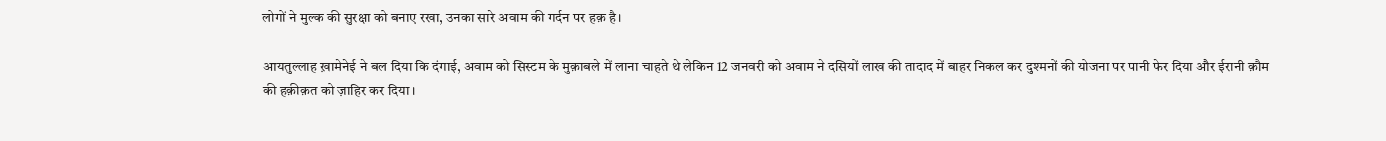लोगों ने मुल्क की सुरक्षा को बनाए रखा, उनका सारे अवाम की गर्दन पर हक़ है।

आयतुल्लाह ख़ामेनेई ने बल दिया कि दंगाई, अवाम को सिस्टम के मुक़ाबले में लाना चाहते थे लेकिन 12 जनवरी को अवाम ने दसियों लाख की तादाद में बाहर निकल कर दुश्मनों की योजना पर पानी फेर दिया और ईरानी क़ौम की हक़ीक़त को ज़ाहिर कर दिया।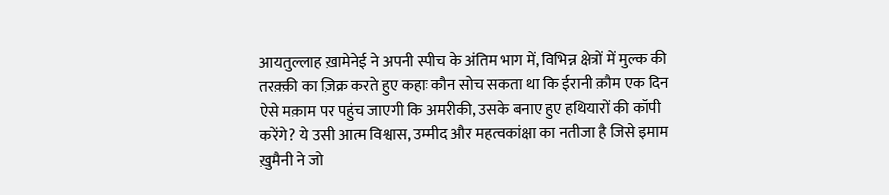आयतुल्लाह ख़ामेनेई ने अपनी स्पीच के अंतिम भाग में, विभिन्न क्षेत्रों में मुल्क की तरक़्क़ी का ज़िक्र करते हुए कहाः कौन सोच सकता था कि ईरानी क़ौम एक दिन ऐसे मक़ाम पर पहुंच जाएगी कि अमरीकी, उसके बनाए हुए हथियारों की कॉपी करेंगे? ये उसी आत्म विश्वास, उम्मीद और महत्वकांक्षा का नतीजा है जिसे इमाम ख़ुमैनी ने जो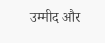उम्मीद और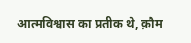आत्मविश्वास का प्रतीक थे, क़ौम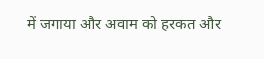में जगाया और अवाम को हरकत और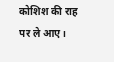कोशिश की राह पर ले आए।